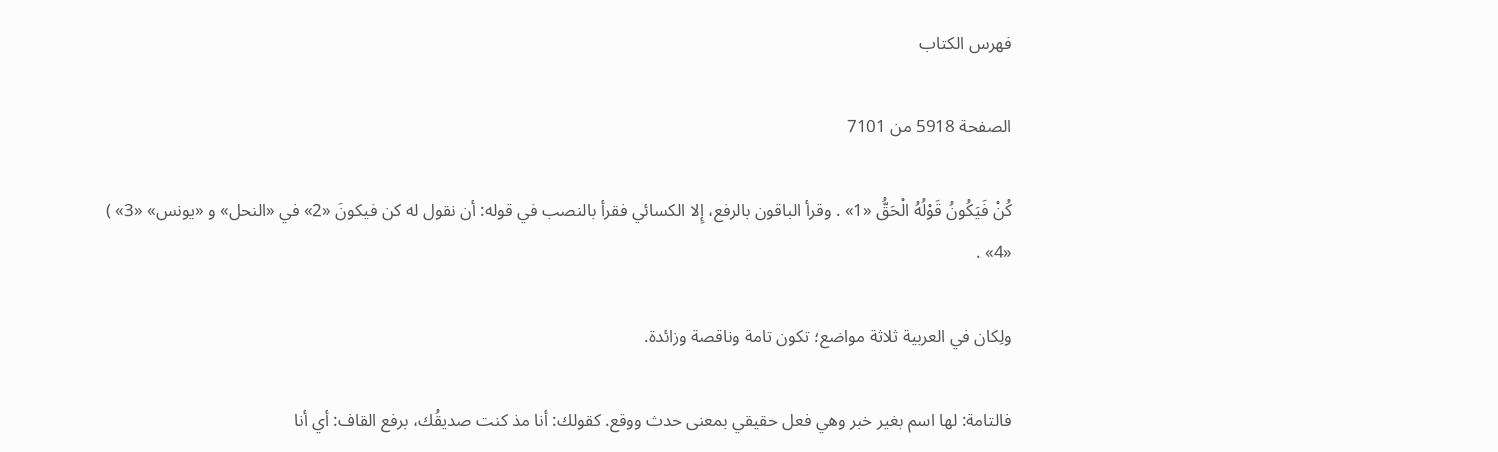فهرس الكتاب

الصفحة 5918 من 7101

كُنْ فَيَكُونُ قَوْلُهُ الْحَقُّ «1» . وقرأ الباقون بالرفع، إِلا الكسائي فقرأ بالنصب في قوله: أن نقول له كن فيكونَ «2» في «النحل» و «يونس» «3» ) «4» .

ولِكان في العربية ثلاثة مواضع؛ تكون تامة وناقصة وزائدة.

فالتامة: لها اسم بغير خبر وهي فعل حقيقي بمعنى حدث ووقع. كقولك: أنا مذ كنت صديقُك، برفع القاف: أي أنا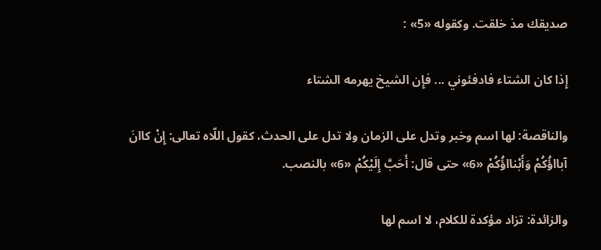صديقك مذ خلقت. وكقوله «5» :

إِذا كان الشتاء فادفئوني ... فإِن الشيخ يهرمه الشتاء

والناقصة: لها اسم وخبر وتدل على الزمان ولا تدل على الحدث، كقول اللّاه تعالى: إِنْ كاانَ آبااؤُكُمْ وَأَبْنااؤُكُمْ «6» حتى قال: أَحَبَّ إِلَيْكُمْ «6» بالنصب.

والزائدة: تزاد مؤكدة للكلام، لا اسم لها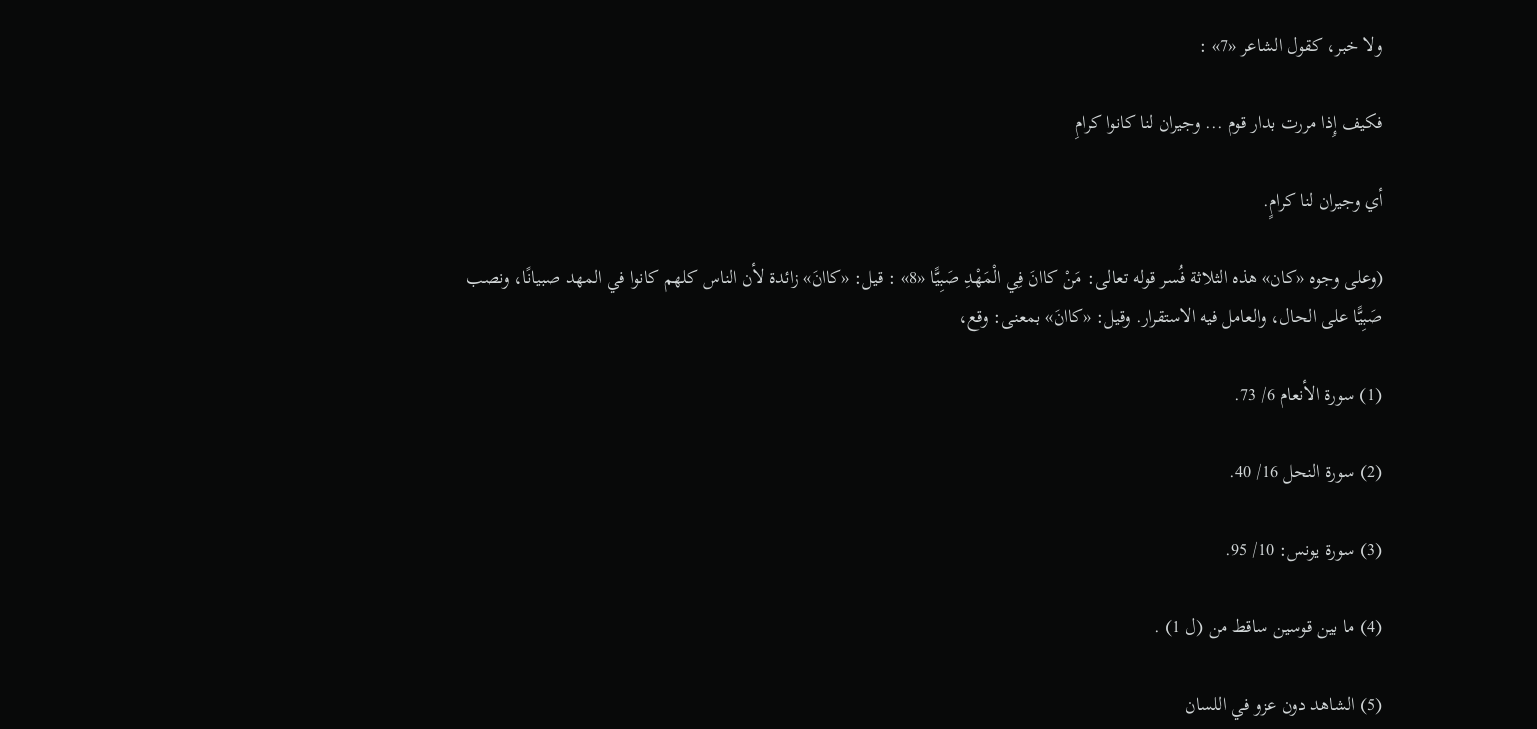ولا خبر، كقول الشاعر «7» :

فكيف إِذا مررت بدار قوم ... وجيران لنا كانوا كرامِ

أي وجيران لنا كرامٍ.

(وعلى وجوه «كان» هذه الثلاثة فُسر قوله تعالى: مَنْ كاانَ فِي الْمَهْدِ صَبِيًّا «8» : قيل: «كاانَ» زائدة لأن الناس كلهم كانوا في المهد صبيانًا، ونصب صَبِيًّا على الحال، والعامل فيه الاستقرار. وقيل: «كاانَ» بمعنى: وقع،

(1) سورة الأنعام 6/ 73.

(2) سورة النحل 16/ 40.

(3) سورة يونس: 10/ 95.

(4) ما بين قوسين ساقط من (ل 1) .

(5) الشاهد دون عزو في اللسان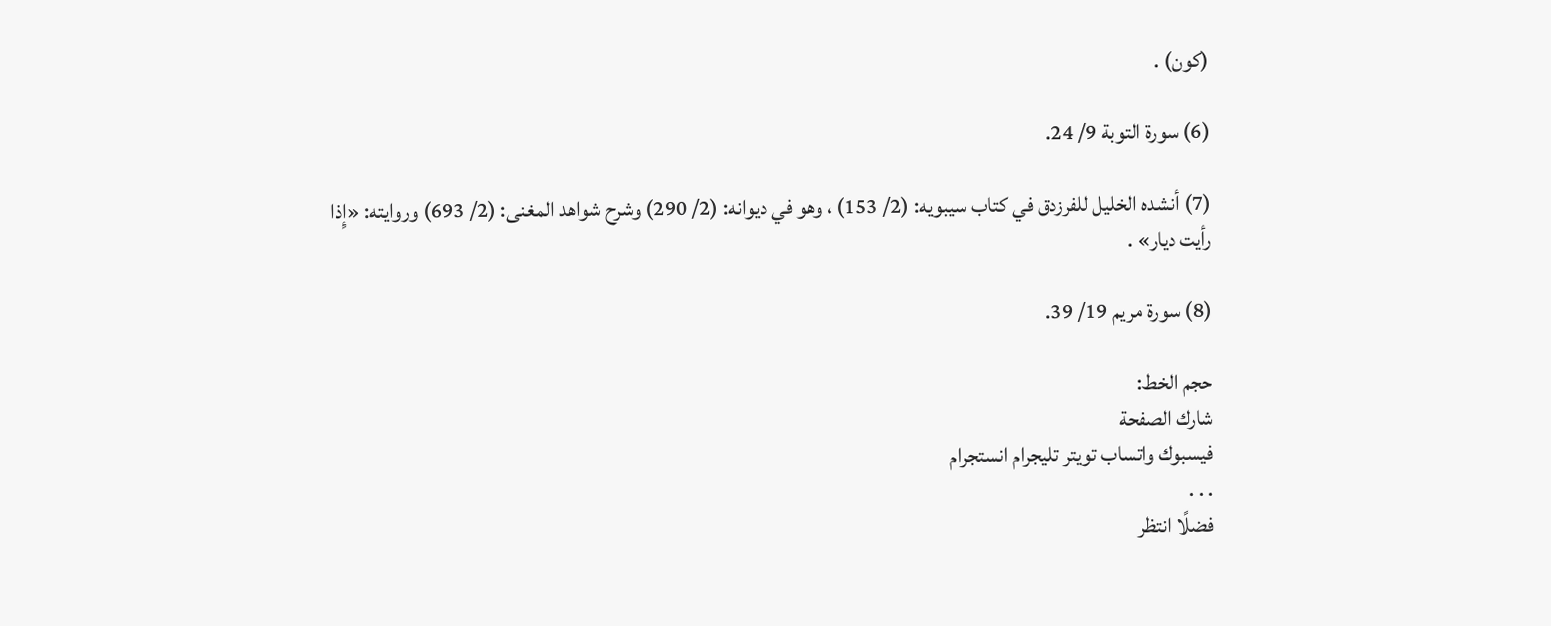(كون) .

(6) سورة التوبة 9/ 24.

(7) أنشده الخليل للفرزدق في كتاب سيبويه: (2/ 153) ، وهو في ديوانه: (2/ 290) وشرح شواهد المغنى: (2/ 693) وروايته: «إِذا رأيت ديار» .

(8) سورة مريم 19/ 39.

حجم الخط:
شارك الصفحة
فيسبوك واتساب تويتر تليجرام انستجرام
. . .
فضلًا انتظر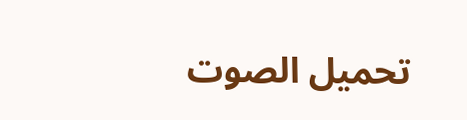تحميل الصوت